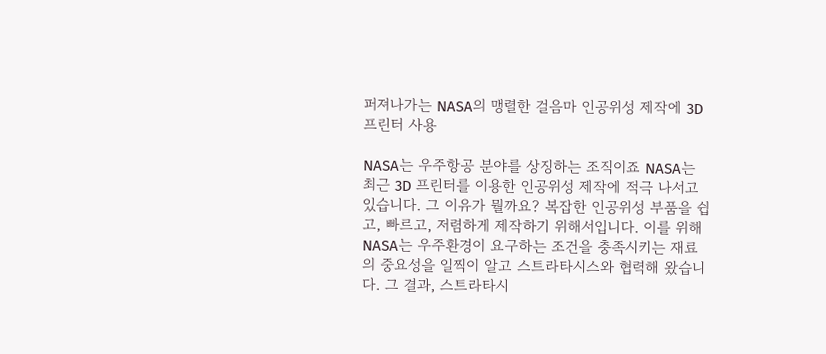퍼져나가는 NASA의 맹렬한 걸음마 인공위성 제작에 3D프린터 사용

NASA는 우주항공 분야를 상징하는 조직이죠 NASA는 최근 3D 프린터를 이용한 인공위성 제작에 적극 나서고 있습니다. 그 이유가 뭘까요? 복잡한 인공위성 부품을 쉽고, 빠르고, 저렴하게 제작하기 위해서입니다. 이를 위해 NASA는 우주환경이 요구하는 조건을 충족시키는 재료의 중요성을 일찍이 알고 스트라타시스와 협력해 왔습니다. 그 결과, 스트라타시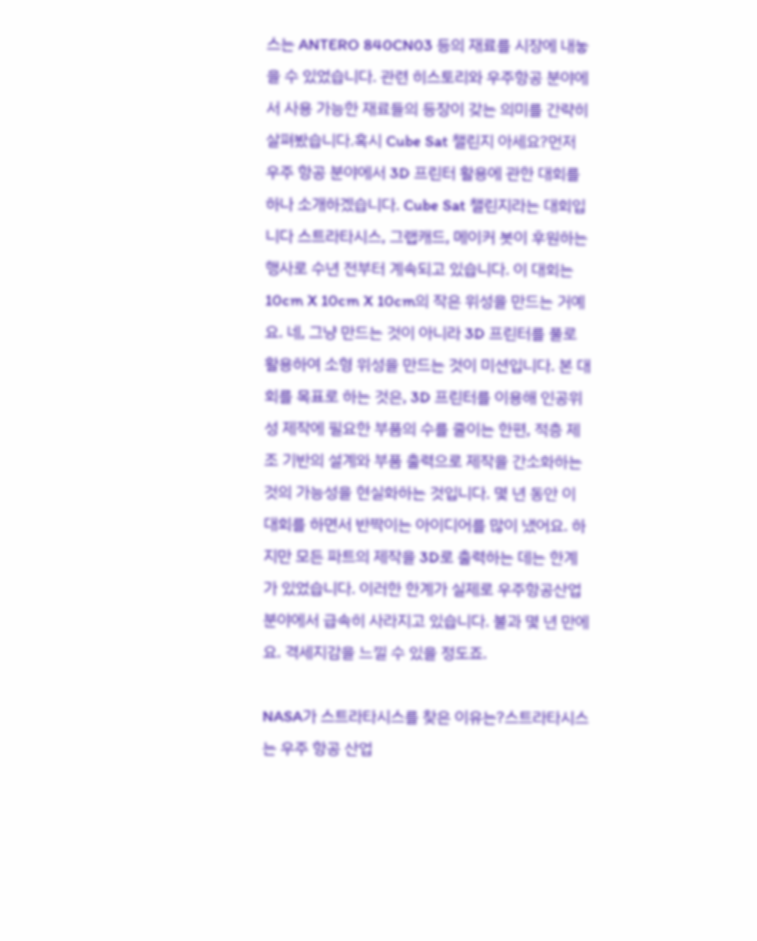스는 ANTERO 840CN03 등의 재료를 시장에 내놓을 수 있었습니다. 관련 히스토리와 우주항공 분야에서 사용 가능한 재료들의 등장이 갖는 의미를 간략히 살펴봤습니다.혹시 Cube Sat 챌린지 아세요?먼저 우주 항공 분야에서 3D 프린터 활용에 관한 대회를 하나 소개하겠습니다. Cube Sat 챌린지라는 대회입니다 스트라타시스, 그랩캐드, 메이커 봇이 후원하는 행사로 수년 전부터 계속되고 있습니다. 이 대회는 10cm X 10cm X 10cm의 작은 위성을 만드는 거예요. 네, 그냥 만드는 것이 아니라 3D 프린터를 풀로 활용하여 소형 위성을 만드는 것이 미션입니다. 본 대회를 목표로 하는 것은, 3D 프린터를 이용해 인공위성 제작에 필요한 부품의 수를 줄이는 한편, 적층 제조 기반의 설계와 부품 출력으로 제작을 간소화하는 것의 가능성을 현실화하는 것입니다. 몇 년 동안 이 대회를 하면서 반짝이는 아이디어를 많이 냈어요. 하지만 모든 파트의 제작을 3D로 출력하는 데는 한계가 있었습니다. 이러한 한계가 실제로 우주항공산업 분야에서 급속히 사라지고 있습니다. 불과 몇 년 만에요. 격세지감을 느낄 수 있을 정도죠.

NASA가 스트라타시스를 찾은 이유는?스트라타시스는 우주 항공 산업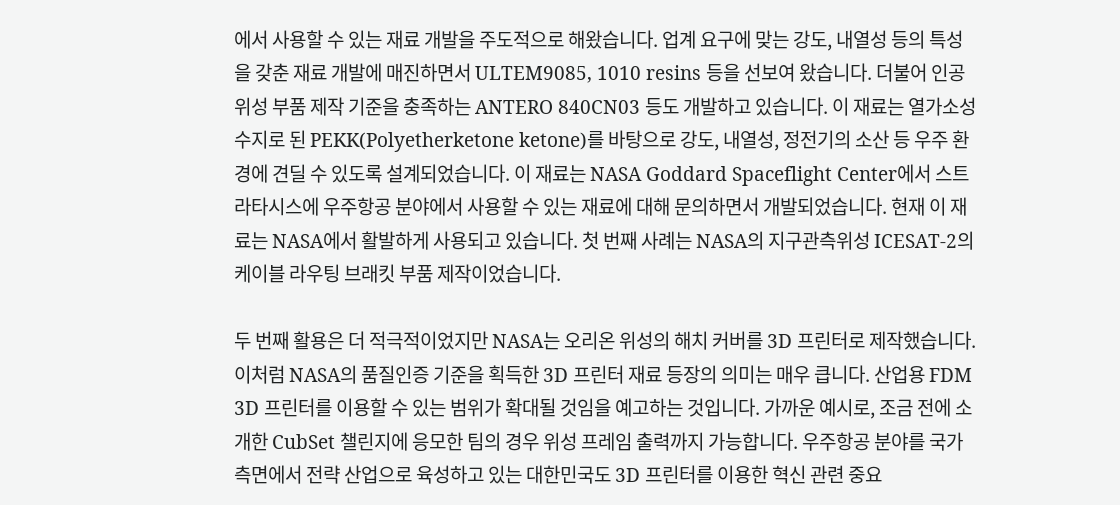에서 사용할 수 있는 재료 개발을 주도적으로 해왔습니다. 업계 요구에 맞는 강도, 내열성 등의 특성을 갖춘 재료 개발에 매진하면서 ULTEM9085, 1010 resins 등을 선보여 왔습니다. 더불어 인공위성 부품 제작 기준을 충족하는 ANTERO 840CN03 등도 개발하고 있습니다. 이 재료는 열가소성 수지로 된 PEKK(Polyetherketone ketone)를 바탕으로 강도, 내열성, 정전기의 소산 등 우주 환경에 견딜 수 있도록 설계되었습니다. 이 재료는 NASA Goddard Spaceflight Center에서 스트라타시스에 우주항공 분야에서 사용할 수 있는 재료에 대해 문의하면서 개발되었습니다. 현재 이 재료는 NASA에서 활발하게 사용되고 있습니다. 첫 번째 사례는 NASA의 지구관측위성 ICESAT-2의 케이블 라우팅 브래킷 부품 제작이었습니다.

두 번째 활용은 더 적극적이었지만 NASA는 오리온 위성의 해치 커버를 3D 프린터로 제작했습니다. 이처럼 NASA의 품질인증 기준을 획득한 3D 프린터 재료 등장의 의미는 매우 큽니다. 산업용 FDM 3D 프린터를 이용할 수 있는 범위가 확대될 것임을 예고하는 것입니다. 가까운 예시로, 조금 전에 소개한 CubSet 챌린지에 응모한 팀의 경우 위성 프레임 출력까지 가능합니다. 우주항공 분야를 국가 측면에서 전략 산업으로 육성하고 있는 대한민국도 3D 프린터를 이용한 혁신 관련 중요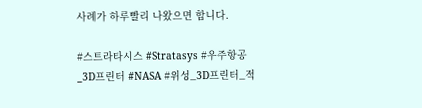사례가 하루빨리 나왔으면 합니다.

#스트라타시스 #Stratasys #우주항공_3D프린터 #NASA #위성_3D프린터_적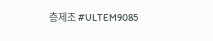층제조 #ULTEM9085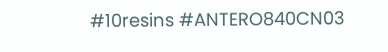#10resins #ANTERO840CN03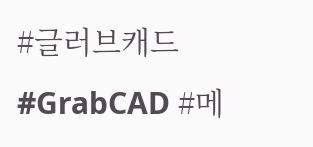#글러브캐드 #GrabCAD #메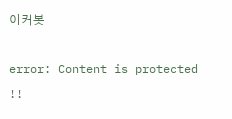이커봇

error: Content is protected !!